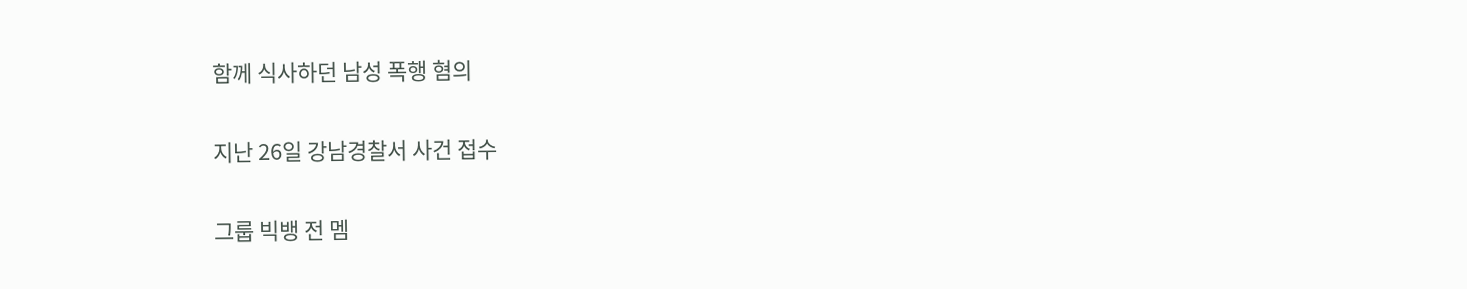함께 식사하던 남성 폭행 혐의

지난 26일 강남경찰서 사건 접수

그룹 빅뱅 전 멤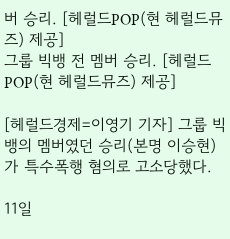버 승리. [헤럴드POP(현 헤럴드뮤즈) 제공]
그룹 빅뱅 전 멤버 승리. [헤럴드POP(현 헤럴드뮤즈) 제공]

[헤럴드경제=이영기 기자] 그룹 빅뱅의 멤버였던 승리(본명 이승현)가 특수폭행 혐의로 고소당했다.

11일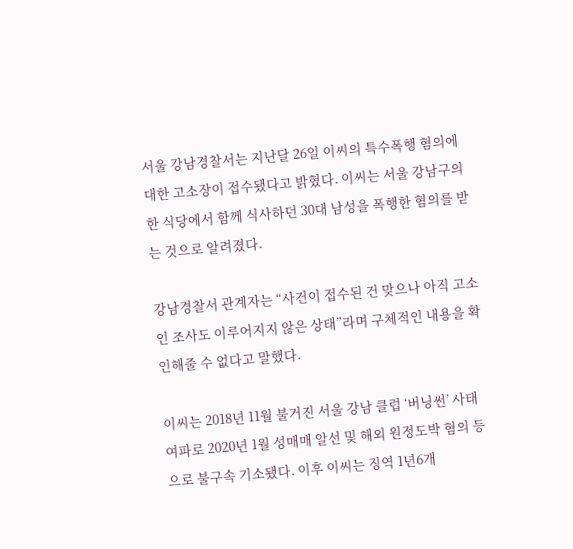서울 강남경찰서는 지난달 26일 이씨의 특수폭행 혐의에 대한 고소장이 접수됐다고 밝혔다. 이씨는 서울 강남구의 한 식당에서 함께 식사하던 30대 남성을 폭행한 혐의를 받는 것으로 알려졌다.

강남경찰서 관계자는 “사건이 접수된 건 맞으나 아직 고소인 조사도 이루어지지 않은 상태”라며 구체적인 내용을 확인해줄 수 없다고 말했다.

이씨는 2018년 11월 불거진 서울 강남 클럽 ‘버닝썬’ 사태 여파로 2020년 1월 성매매 알선 및 해외 원정도박 혐의 등으로 불구속 기소됐다. 이후 이씨는 징역 1년6개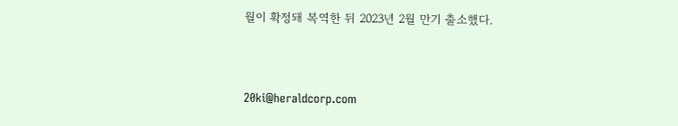월이 확정돼 복역한 뒤 2023년 2월 만기 출소했다.


20ki@heraldcorp.com